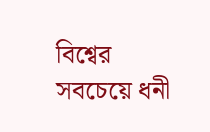বিশ্বের সবচেয়ে ধনী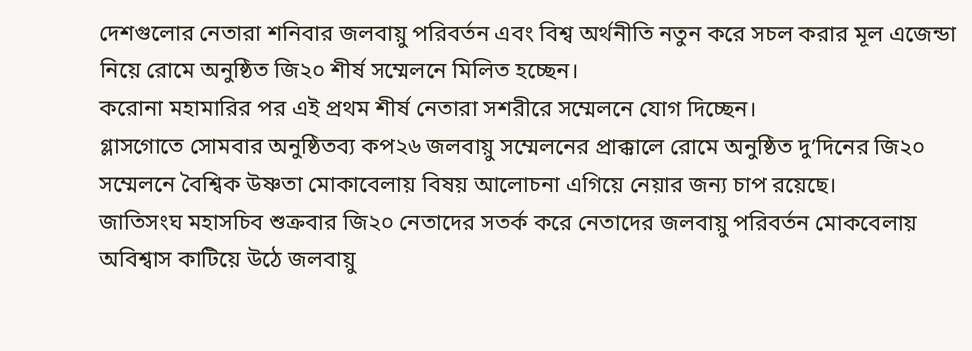দেশগুলোর নেতারা শনিবার জলবায়ু পরিবর্তন এবং বিশ্ব অর্থনীতি নতুন করে সচল করার মূল এজেন্ডা নিয়ে রোমে অনুষ্ঠিত জি২০ শীর্ষ সম্মেলনে মিলিত হচ্ছেন।
করোনা মহামারির পর এই প্রথম শীর্ষ নেতারা সশরীরে সম্মেলনে যোগ দিচ্ছেন।
গ্লাসগোতে সোমবার অনুষ্ঠিতব্য কপ২৬ জলবায়ু সম্মেলনের প্রাক্কালে রোমে অনুষ্ঠিত দু’দিনের জি২০ সম্মেলনে বৈশ্বিক উষ্ণতা মোকাবেলায় বিষয় আলোচনা এগিয়ে নেয়ার জন্য চাপ রয়েছে।
জাতিসংঘ মহাসচিব শুক্রবার জি২০ নেতাদের সতর্ক করে নেতাদের জলবায়ু পরিবর্তন মোকবেলায় অবিশ্বাস কাটিয়ে উঠে জলবায়ু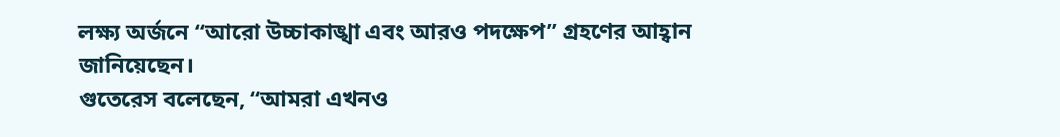লক্ষ্য অর্জনে “আরো উচ্চাকাঙ্খা এবং আরও পদক্ষেপ” গ্রহণের আহ্বান জানিয়েছেন।
গুতেরেস বলেছেন, “আমরা এখনও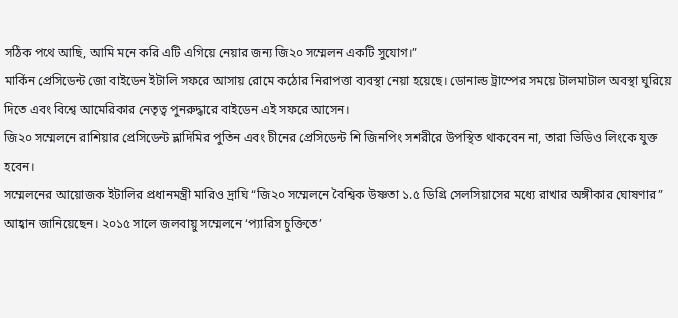সঠিক পথে আছি, আমি মনে করি এটি এগিয়ে নেয়ার জন্য জি২০ সম্মেলন একটি সুযোগ।”
মার্কিন প্রেসিডেন্ট জো বাইডেন ইটালি সফরে আসায় রোমে কঠোর নিরাপত্তা ব্যবস্থা নেয়া হয়েছে। ডোনাল্ড ট্রাম্পের সময়ে টালমাটাল অবস্থা ঘুরিয়ে দিতে এবং বিশ্বে আমেরিকার নেতৃত্ব পুনরুদ্ধারে বাইডেন এই সফরে আসেন।
জি২০ সম্মেলনে রাশিয়ার প্রেসিডেন্ট ভ্লাদিমির পুতিন এবং চীনের প্রেসিডেন্ট শি জিনপিং সশরীরে উপস্থিত থাকবেন না, তারা ভিডিও লিংকে যুক্ত হবেন।
সম্মেলনের আয়োজক ইটালির প্রধানমন্ত্রী মারিও দ্রাঘি “জি২০ সম্মেলনে বৈশ্বিক উষ্ণতা ১.৫ ডিগ্রি সেলসিয়াসের মধ্যে রাখার অঙ্গীকার ঘোষণার” আহ্বান জানিয়েছেন। ২০১৫ সালে জলবায়ু সম্মেলনে ‘প্যারিস চুক্তিতে’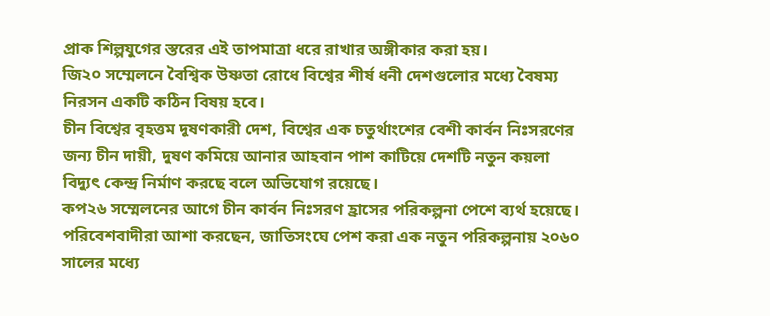প্রাক শিল্পযুগের স্তরের এই তাপমাত্রা ধরে রাখার অঙ্গীকার করা হয়।
জি২০ সম্মেলনে বৈশ্বিক উষ্ণতা রোধে বিশ্বের শীর্ষ ধনী দেশগুলোর মধ্যে বৈষম্য নিরসন একটি কঠিন বিষয় হবে।
চীন বিশ্বের বৃহত্তম দূষণকারী দেশ, বিশ্বের এক চতুর্থাংশের বেশী কার্বন নিঃসরণের জন্য চীন দায়ী, দুষণ কমিয়ে আনার আহবান পাশ কাটিয়ে দেশটি নতুন কয়লা বিদ্যুৎ কেন্দ্র নির্মাণ করছে বলে অভিযোগ রয়েছে।
কপ২৬ সম্মেলনের আগে চীন কার্বন নিঃসরণ হ্রাসের পরিকল্পনা পেশে ব্যর্থ হয়েছে। পরিবেশবাদীরা আশা করছেন, জাতিসংঘে পেশ করা এক নতুন পরিকল্পনায় ২০৬০ সালের মধ্যে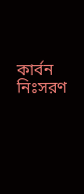কার্বন নিঃসরণ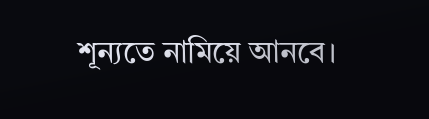শূন্যতে নামিয়ে আনবে।